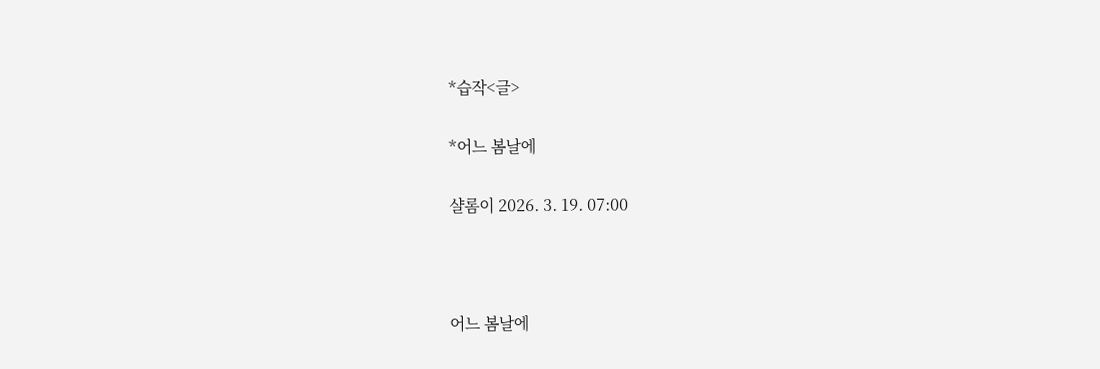*습작<글>

*어느 봄날에

샬롬이 2026. 3. 19. 07:00



어느 봄날에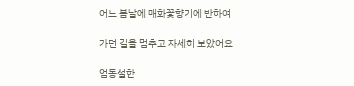어느 봄날에 매화꽃향기에 반하여

가던 길을 멈추고 자세히 보았어요

엄동설한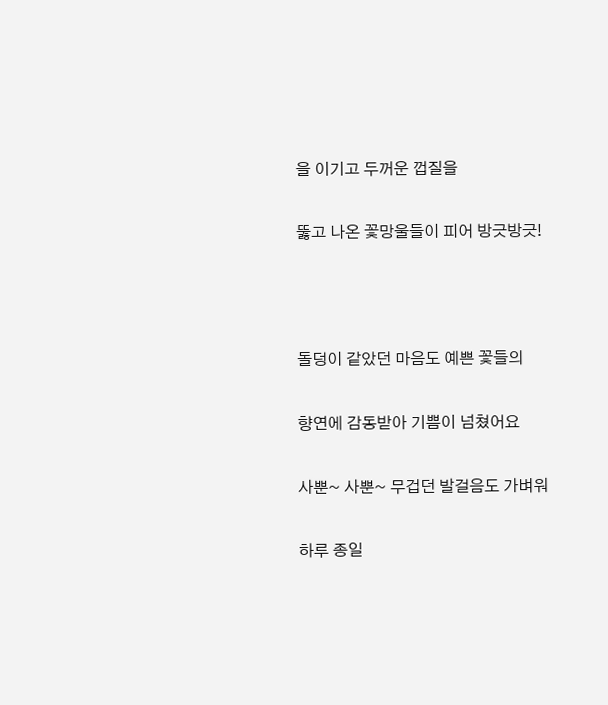을 이기고 두꺼운 껍질을

뚫고 나온 꽃망울들이 피어 방긋방긋!



돌덩이 같았던 마음도 예쁜 꽃들의

향연에 감동받아 기쁨이 넘쳤어요

사뿐~ 사뿐~ 무겁던 발걸음도 가벼워

하루 종일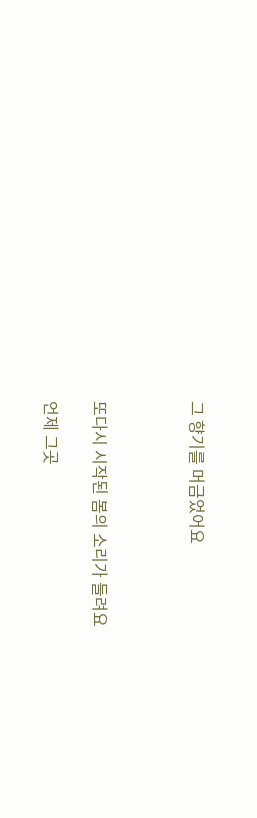그 향기를 머금었어요



또다시 시작된 봄의 소리가 들려요

언제 그곳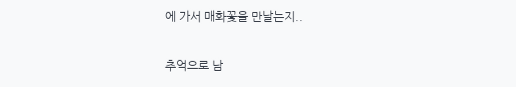에 가서 매화꽃을 만날는지..

추억으로 남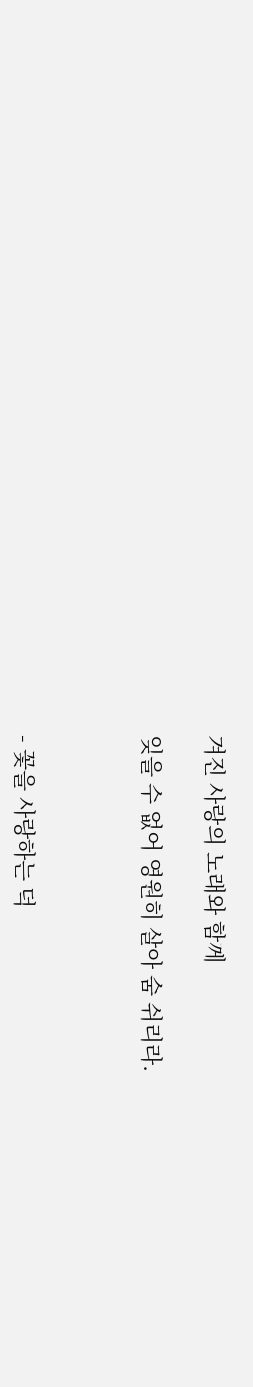겨진 사랑의 노래와 함께

잊을 수 없어 영원히 살아 숨 쉬리라.



- 꽃을 사랑하는 덕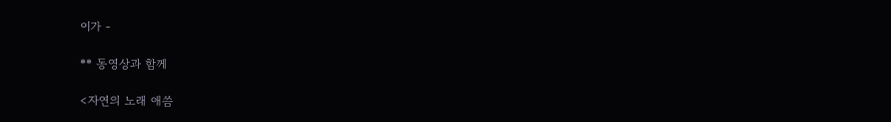이가 -

** 동영상과 함께

<자연의 노래 애씀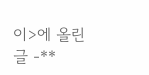이>에 올린 글 -**